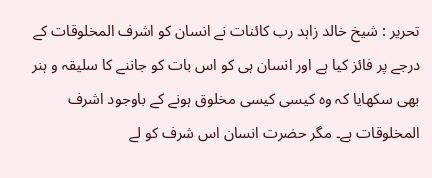تحریر : شیخ خالد زاہد رب کائنات نے انسان کو اشرف المخلوقات کے درجے پر فائز کیا ہے اور انسان ہی کو اس بات کو جاننے کا سلیقہ و ہنر بھی سکھایا کہ وہ کیسی کیسی مخلوق ہونے کے باوجود اشرف المخلوقات ہے۔ مگر حضرت انسان اس شرف کو لے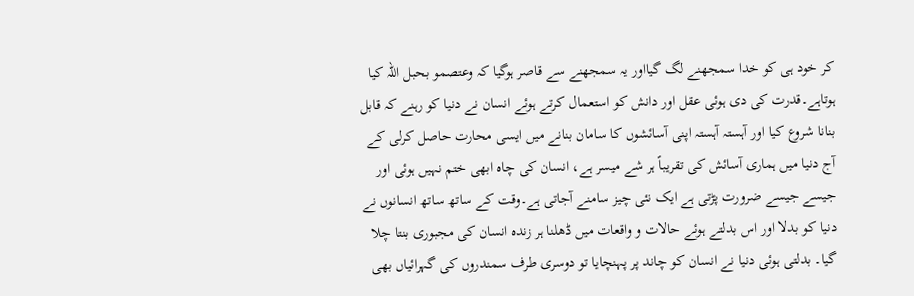کر خود ہی کو خدا سمجھنے لگ گیااور یہ سمجھنے سے قاصر ہوگیا کہ وعتصمو بحبل اللہ کیا ہوتاہے۔قدرت کی دی ہوئی عقل اور دانش کو استعمال کرتے ہوئے انسان نے دنیا کو رہنے کہ قابل بنانا شروع کیا اور آہستہ آہستہ اپنی آسائشوں کا سامان بنانے میں ایسی محارت حاصل کرلی کے آج دنیا میں ہماری آسائش کی تقریباً ہر شے میسر ہے، انسان کی چاہ ابھی ختم نہیں ہوئی اور جیسے جیسے ضرورت پڑتی ہے ایک نئی چیز سامنے آجاتی ہے۔وقت کے ساتھ ساتھ انسانوں نے دنیا کو بدلا اور اس بدلتے ہوئے حالات و واقعات میں ڈھلنا ہر زندہ انسان کی مجبوری بنتا چلا گیا۔ بدلتی ہوئی دنیا نے انسان کو چاند پر پہنچایا تو دوسری طرف سمندروں کی گہرائیاں بھی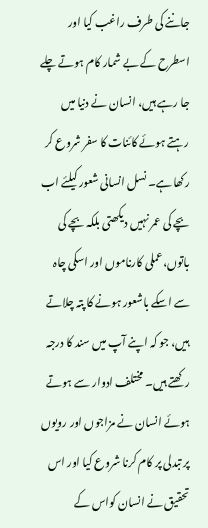جاننے کی طرف راغب کیا اور اسطرح کے بے شمار کام ہوتے چلے جا رہے ہیں، انسان نے دنیا میں رہتے ہوئے کائنات کا سفر شروع کر رکھا ہے۔ نسل انسانی شعور کیلئے اب بچے کی عمر نہیں دیکھتی بلکہ بچے کی باتوں،عملی کارناموں اور اسکی چاہ سے اسکے باشعور ہونے کا پتہ چلاتے ہیں، جو کہ اپنے آپ میں سند کا درجہ رکھتے ہیں۔ مختلف ادوار سے ہوتے ہوئے انسان نے مزاجوں اور رویوں پر تبدلی پر کام کرنا شروع کیا اور اس تحقیق نے انسان کواس کے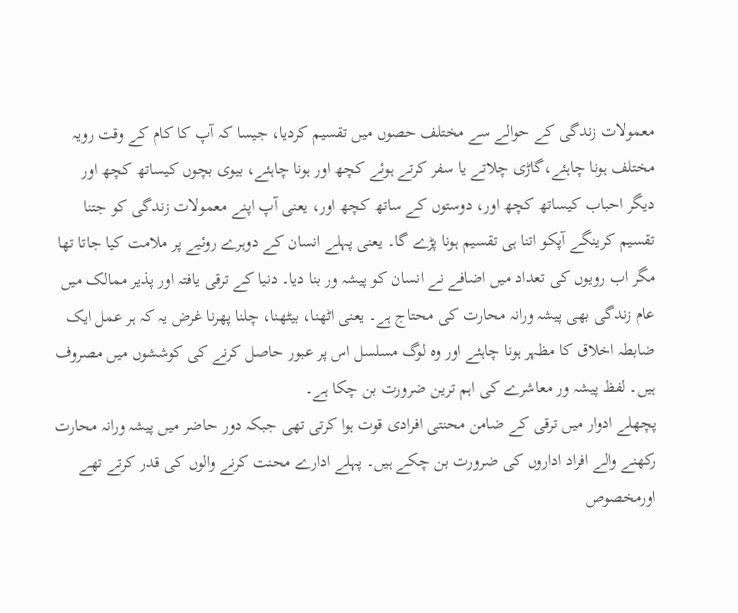معمولات زندگی کے حوالے سے مختلف حصوں میں تقسیم کردیا، جیسا کہ آپ کا کام کے وقت رویہ مختلف ہونا چاہئے،گاڑی چلاتے یا سفر کرتے ہوئے کچھ اور ہونا چاہئے، بیوی بچوں کیساتھ کچھ اور دیگر احباب کیساتھ کچھ اور، دوستوں کے ساتھ کچھ اور، یعنی آپ اپنے معمولات زندگی کو جتنا تقسیم کرینگے آپکو اتنا ہی تقسیم ہونا پڑے گا۔ یعنی پہلے انسان کے دوہرے روئیے پر ملامت کیا جاتا تھا مگر اب رویوں کی تعداد میں اضافے نے انسان کو پیشہ ور بنا دیا۔ دنیا کے ترقی یافتہ اور پذیر ممالک میں عام زندگی بھی پیشہ ورانہ محارت کی محتاج ہے۔ یعنی اٹھنا، بیٹھنا، چلنا پھرنا غرض یہ کہ ہر عمل ایک ضابطہ اخلاق کا مظہر ہونا چاہئے اور وہ لوگ مسلسل اس پر عبور حاصل کرنے کی کوششوں میں مصروف ہیں۔ لفظ پیشہ ور معاشرے کی اہم ترین ضرورت بن چکا ہے۔
پچھلے ادوار میں ترقی کے ضامن محنتی افرادی قوت ہوا کرتی تھی جبکہ دور حاضر میں پیشہ ورانہ محارت رکھنے والے افراد اداروں کی ضرورت بن چکے ہیں۔ پہلے ادارے محنت کرنے والوں کی قدر کرتے تھے اورمخصوص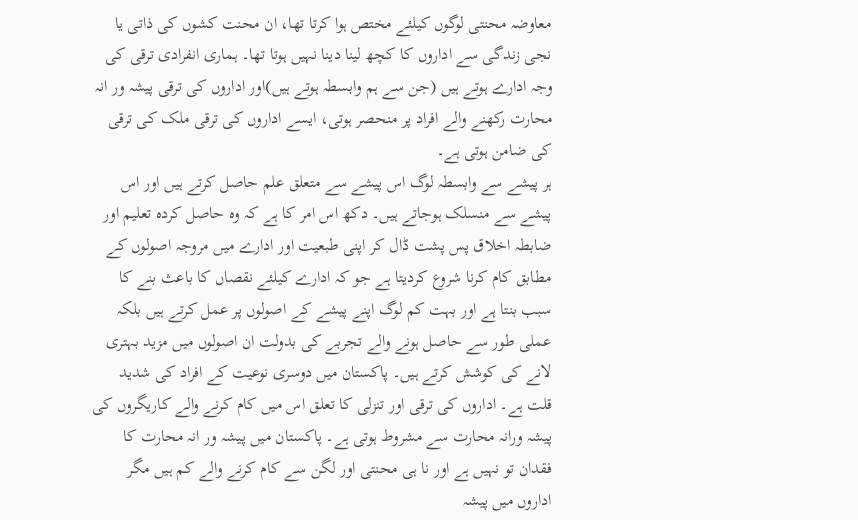معاوضہ محنتی لوگوں کیلئے مختص ہوا کرتا تھا، ان محنت کشوں کی ذاتی یا نجی زندگی سے اداروں کا کچھ لینا دینا نہیں ہوتا تھا۔ ہماری انفرادی ترقی کی وجہ ادارے ہوتے ہیں (جن سے ہم وابسطہ ہوتے ہیں)اور اداروں کی ترقی پیشہ ور انہ محارت رکھنے والے افراد پر منحصر ہوتی، ایسے اداروں کی ترقی ملک کی ترقی کی ضامن ہوتی ہے۔
ہر پیشے سے وابسطہ لوگ اس پیشے سے متعلق علم حاصل کرتے ہیں اور اس پیشے سے منسلک ہوجاتے ہیں۔ دکھ اس امر کا ہے کہ وہ حاصل کردہ تعلیم اور ضابطہ اخلاق پس پشت ڈال کر اپنی طبعیت اور ادارے میں مروجہ اصولوں کے مطابق کام کرنا شروع کردیتا ہے جو کہ ادارے کیلئے نقصاں کا باعث بنے کا سبب بنتا ہے اور بہت کم لوگ اپنے پیشے کے اصولوں پر عمل کرتے ہیں بلکہ عملی طور سے حاصل ہونے والے تجربے کی بدولت ان اصولوں میں مزید بہتری لانے کی کوشش کرتے ہیں۔ پاکستان میں دوسری نوعیت کے افراد کی شدید قلت ہے۔ اداروں کی ترقی اور تنزلی کا تعلق اس میں کام کرنے والے کاریگروں کی پیشہ ورانہ محارت سے مشروط ہوتی ہے۔ پاکستان میں پیشہ ور انہ محارت کا فقدان تو نہیں ہے اور نا ہی محنتی اور لگن سے کام کرنے والے کم ہیں مگر اداروں میں پیشہ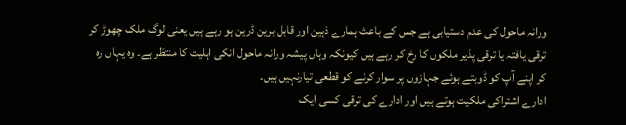ورانہ ماحول کی عدم دستیابی ہے جس کے باعث ہمارے ذہین اور قابل برین ڈرین ہو رہے ہیں یعنی لوگ ملک چھوڑ کر ترقی یافتہ یا ترقی پذیر ملکوں کا رخ کر رہے ہیں کیونکہ وہاں پیشہ ورانہ ماحول انکی اہلیت کا منتظر ہے۔ وہ یہاں رہ کر اپنے آپ کو ڈوبتے ہوئے جہازوں پر سوار کرنے کو قطعی تیارنہیں ہیں۔
ادارے اشتراکی ملکیت ہوتے ہیں اور ادارے کی ترقی کسی ایک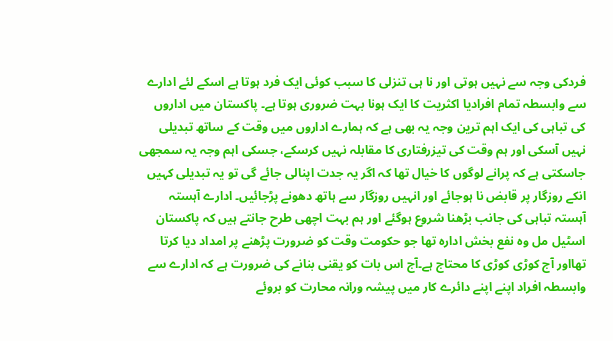فردکی وجہ سے نہیں ہوتی اور نا ہی تنزلی کا سبب کوئی ایک فرد ہوتا ہے اسکے لئے ادارے سے وابسطہ تمام افرادیا اکثریت کا ایک ہونا بہت ضروری ہوتا ہے۔ پاکستان میں اداروں کی تباہی کی ایک اہم ترین وجہ یہ بھی ہے کہ ہمارے اداروں میں وقت کے ساتھ تبدیلی نہیں آسکی اور ہم وقت کی تیزرفتاری کا مقابلہ نہیں کرسکے، جسکی اہم وجہ یہ سمجھی جاسکتی ہے کہ پرانے لوگوں کا خیال تھا کہ اگر یہ جدت اپنالی جائے گی تو یہ تبدیلی کہیں انکے روزگار پر قابض نا ہوجائے اور انہیں روزگار سے ہاتھ دھونے پڑجائیں۔ ادارے آہستہ آہستہ تباہی کی جانب بڑھنا شروع ہوگئے اور ہم بہت اچھی طرح جانتے ہیں کہ پاکستان اسٹیل مل وہ نفع بخش ادارہ تھا جو حکومت وقت کو ضرورت پڑھنے پر امداد دیا کرتا تھااور آج کوڑی کوڑی کا محتاج ہے۔آج اس بات کو یقنی بنانے کی ضرورت ہے کہ ادارے سے وابسطہ افراد اپنے اپنے دائرے کار میں پیشہ ورانہ محارت کو بروئے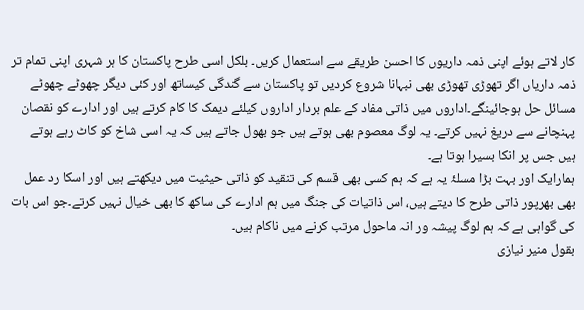کار لاتے ہوئے اپنی ذمہ داریوں کا احسن طریقے سے استعمال کریں۔ بلکل اسی طرح پاکستان کا ہر شہری اپنی تمام تر ذمہ داریاں اگر تھوڑی تھوڑی بھی نبہانا شروع کردیں تو پاکستان سے گندگی کیساتھ اور کئی دیگر چھوٹے چھوٹے مسائل حل ہوجائینگے۔اداروں میں ذاتی مفاد کے علم بردار اداروں کیلئے دیمک کا کام کرتے ہیں اور ادارے کو نقصان پہنچانے سے دریغ نہیں کرتے۔ یہ لوگ معصوم بھی ہوتے ہیں جو بھول جاتے ہیں کہ یہ اسی شاخ کو کاٹ رہے ہوتے ہیں جس پر انکا بسیرا ہوتا ہے۔
ہمارایک اور بہت بڑا مسلۂ یہ ہے کہ ہم کسی بھی قسم کی تنقید کو ذاتی حیثیت میں دیکھتے ہیں اور اسکا رد عمل بھی بھرپور ذاتی طرح کا دیتے ہیں، اس ذاتیات کی جنگ میں ہم ادارے کی ساکھ کا بھی خیال نہیں کرتے۔جو اس بات کی گواہی ہے کہ ہم لوگ پیشہ ور انہ ماحول مرتب کرنے میں ناکام ہیں۔
بقول منیر نیازی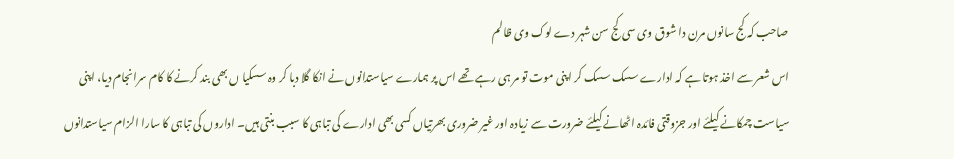صاحب کہ کج سانوں مرن دا شوق وی سی کج سن شہر دے لوک وی ظالم
اس شعر سے اخذ ہوتا ہے کہ ادارے سسک سسک کر اپنی موت تو مر ہی رہے تھے اس پر ہمارے سیاستدانوں نے انکا گلا دبا کر وہ سسکیا ں بھی بند کرنے کا کام سرانجام دیا، اپنی سیاست چمکانے کیلئے اور جزوقتی فائدہ اٹھانے کیلئے ضرورت سے زیادہ اور غیر ضروری بھرتیاں کسی بھی ادارے کی تباہی کا سبب بنتی ہیں۔ اداروں کی تباہی کا سارا الزام سیاستدانوں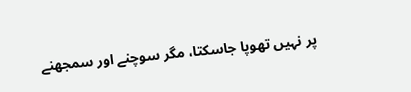پر نہیں تھوپا جاسکتا، مگر سوچنے اور سمجھنے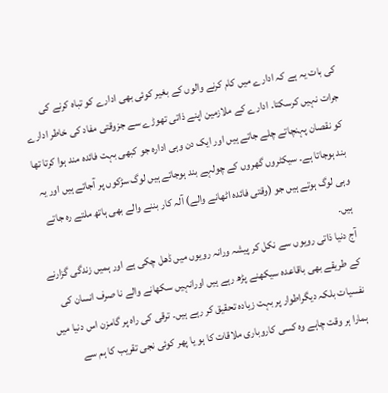کی بات یہ ہے کہ ادارے میں کام کرنے والوں کے بغیر کوئی بھی ادارے کو تباہ کرنے کی جرات نہیں کرسکتا۔ ادارے کے ملازمین اپنے ذاتی تھوڑے سے جزوقتی مفاد کی خاطر ادارے کو نقصان پہنچاتے چلے جاتے ہیں اور ایک دن وہی ادارہ جو کبھی بہت فائدہ مند ہوا کرتا تھا بند ہوجاتا ہے۔ سیکٹروں گھروں کے چولہے بند ہوجاتے ہیں لوگ سڑکوں پر آجاتے ہیں اور یہ وہی لوگ ہوتے ہیں جو (وقتی فائدہ اٹھانے والے) آلہ کار بننے والے بھی ہاتھ ملتے رہ جاتے ہیں۔
آج دنیا ذاتی رویوں سے نکل کر پیشہ ورانہ رویوں میں ڈھل چکی ہے اور ہمیں زندگی گزارنے کے طریقے بھی باقاعدہ سیکھنے پڑھ رہے ہیں اورانہیں سکھانے والے نا صرف انسان کی نفسیات بلکہ دیگراطوار پر بہت زیادہ تحقیق کر رہے ہیں۔ ترقی کی راہ پر گامزن اس دنیا میں ہمارا ہر وقت چاہے وہ کسی کاروباری ملاقات کا ہو یا پھر کوئی نجی تقریب کا ہم سے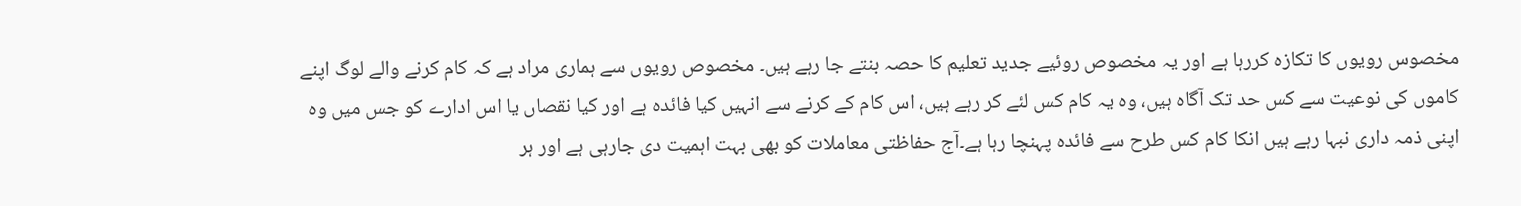مخصوس رویوں کا تکازہ کررہا ہے اور یہ مخصوص روئیے جدید تعلیم کا حصہ بنتے جا رہے ہیں۔ مخصوص رویوں سے ہماری مراد ہے کہ کام کرنے والے لوگ اپنے کاموں کی نوعیت سے کس حد تک آگاہ ہیں، وہ یہ کام کس لئے کر رہے ہیں، اس کام کے کرنے سے انہیں کیا فائدہ ہے اور کیا نقصاں یا اس ادارے کو جس میں وہ اپنی ذمہ داری نبہا رہے ہیں انکا کام کس طرح سے فائدہ پہنچا رہا ہے۔آج حفاظتی معاملات کو بھی بہت اہمیت دی جارہی ہے اور ہر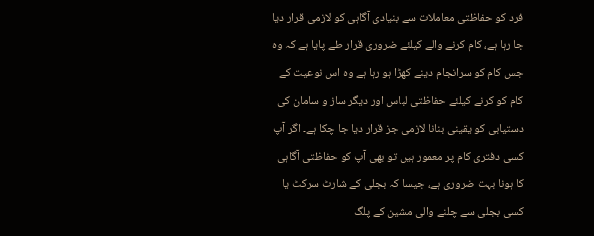فرد کو حفاظتی معاملات سے بنیادی آگاہی کو لازمی قرار دیا جا رہا ہے، کام کرنے والے کیلئے ضروری قرار طے پایا ہے کہ وہ جس کام کو سرانجام دینے کھڑا ہو رہا ہے وہ اس نوعیت کے کام کو کرنے کیلئے حفاظتی لباس اور دیگر ساز و سامان کی دستیابی کو یقینی بنانا لازمی جز قرار دیا جا چکا ہے۔ اگر آپ کسی دفتری کام پر معمور ہیں تو بھی آپ کو حفاظتی آگاہی کا ہونا بہت ضروری ہے، جیسا کہ بجلی کے شارٹ سرکٹ یا کسی بجلی سے چلنے والی مشین کے پلگ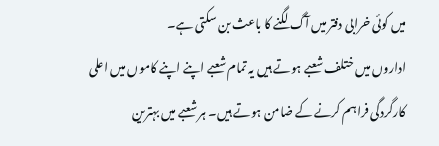میں کوئی خرابی دفتر میں آگ لگنے کا باعث بن سکتی ہے۔
اداروں میں ختلف شعبے ہوتے ہیں یہ تمام شعبے اپنے اپنے کاموں میں اعلی کارگردگی فراہم کرنے کے ضامن ہوتے ہیں۔ ہر شعبے میں بہترین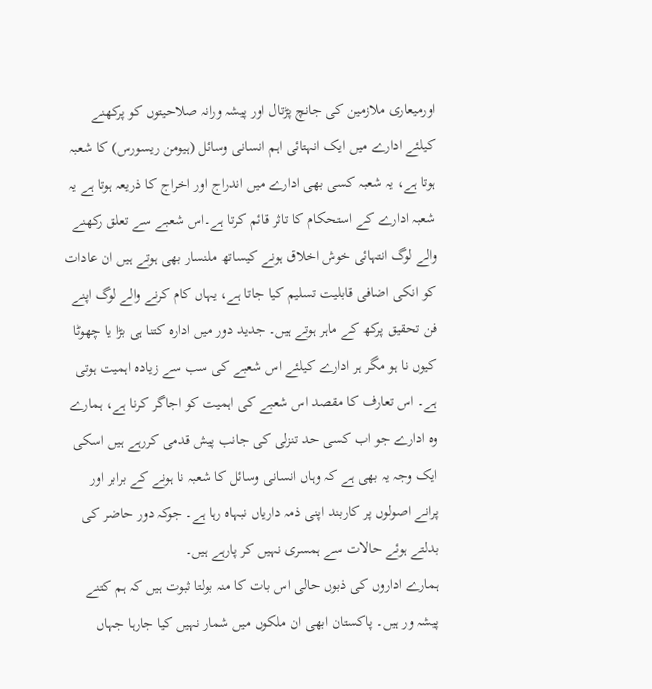اورمیعاری ملازمین کی جانچ پڑتال اور پیشہ ورانہ صلاحیتوں کو پرکھنے کیلئے ادارے میں ایک انہتائی اہم انسانی وسائل (ہیومن ریسورس) کا شعبہ ہوتا ہے، یہ شعبہ کسی بھی ادارے میں اندراج اور اخراج کا ذریعہ ہوتا ہے یہ شعبہ ادارے کے استحکام کا تاثر قائم کرتا ہے۔اس شعبے سے تعلق رکھنے والے لوگ انتہائی خوش اخلاق ہونے کیساتھ ملنسار بھی ہوتے ہیں ان عادات کو انکی اضافی قابلیت تسلیم کیا جاتا ہے، یہاں کام کرنے والے لوگ اپنے فن تحقیق پرکھ کے ماہر ہوتے ہیں۔ جدید دور میں ادارہ کتنا ہی بڑا یا چھوٹا کیوں نا ہو مگر ہر ادارے کیلئے اس شعبے کی سب سے زیادہ اہمیت ہوتی ہے۔ اس تعارف کا مقصد اس شعبے کی اہمیت کو اجاگر کرنا ہے، ہمارے وہ ادارے جو اب کسی حد تنزلی کی جانب پیش قدمی کررہے ہیں اسکی ایک وجہ یہ بھی ہے کہ وہاں انسانی وسائل کا شعبہ نا ہونے کے برابر اور پرانے اصولوں پر کاربند اپنی ذمہ داریاں نبہاہ رہا ہے۔ جوکہ دور حاضر کی بدلتے ہوئے حالات سے ہمسری نہیں کر پارہے ہیں۔
ہمارے اداروں کی ذبوں حالی اس بات کا منہ بولتا ثبوت ہیں کہ ہم کتنے پیشہ ور ہیں۔ پاکستان ابھی ان ملکوں میں شمار نہیں کیا جارہا جہاں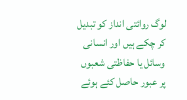لوگ روائتی انداز کو تبدیل کر چکے ہیں اور انسانی وسائل یا حفاظتی شعبوں پر عبور حاصل کئے ہوئے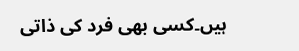ہیں۔کسی بھی فرد کی ذاتی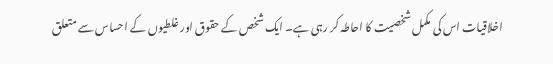اخلاقیات اس کی مکمل شخصیت کا احاطہ کر رہی ہے۔ ایک شخص کے حقوق اور غلطیوں کے احساس سے متعلق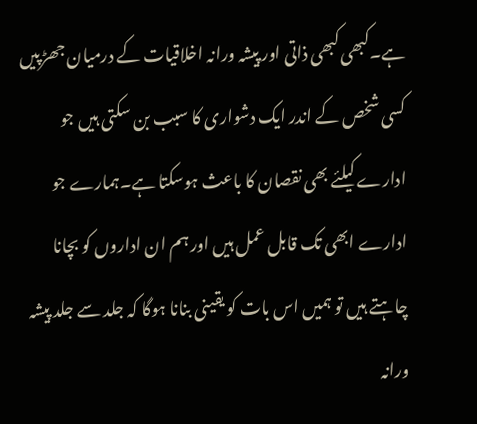ہے۔کبھی کبھی ذاتی اور پیشہ ورانہ اخلاقیات کے درمیان جھڑپیں کسی شخص کے اندر ایک دشواری کا سبب بن سکتی ہیں جو ادارے کیلئے بھی نقصان کا باعث ہوسکتا ہے۔ہمارے جو ادارے ابھی تک قابل عمل ہیں اور ہم ان اداروں کو بچانا چاہتے ہیں تو ہمیں اس بات کو یقینی بنانا ہوگا کہ جلد سے جلد پیشہ ورانہ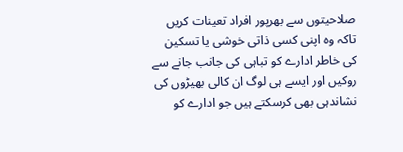صلاحیتوں سے بھرپور افراد تعینات کریں تاکہ وہ اپنی کسی ذاتی خوشی یا تسکین کی خاطر ادارے کو تباہی کی جانب جانے سے روکیں اور ایسے ہی لوگ ان کالی بھیڑوں کی نشاندہی بھی کرسکتے ہیں جو ادارے کو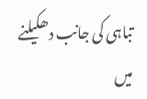تباہی کی جانب دھکیلنے میں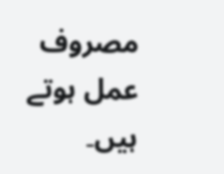مصروف عمل ہوتے ہیں۔